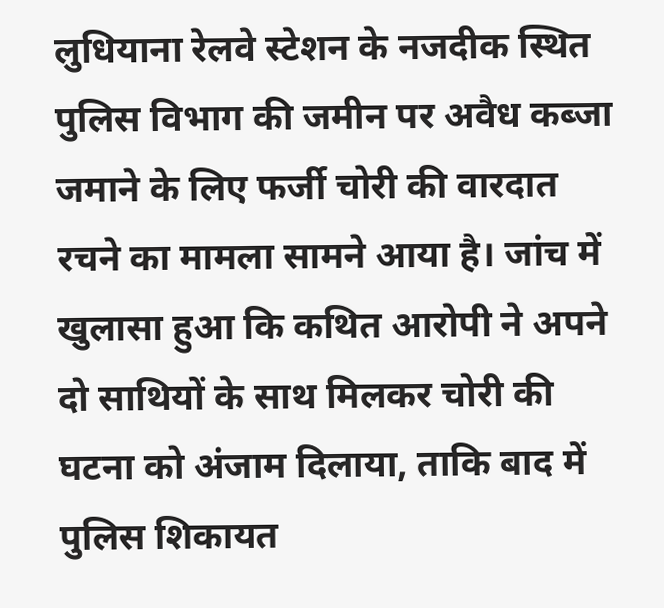लुधियाना रेलवे स्टेशन के नजदीक स्थित पुलिस विभाग की जमीन पर अवैध कब्जा जमाने के लिए फर्जी चोरी की वारदात रचने का मामला सामने आया है। जांच में खुलासा हुआ कि कथित आरोपी ने अपने दो साथियों के साथ मिलकर चोरी की घटना को अंजाम दिलाया, ताकि बाद में पुलिस शिकायत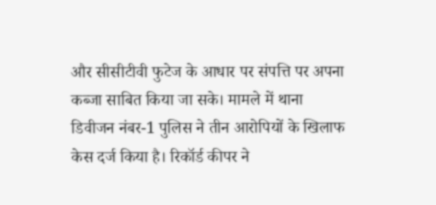और सीसीटीवी फुटेज के आधार पर संपत्ति पर अपना कब्जा साबित किया जा सके। मामले में थाना डिवीजन नंबर-1 पुलिस ने तीन आरोपियों के खिलाफ केस दर्ज किया है। रिकॉर्ड कीपर ने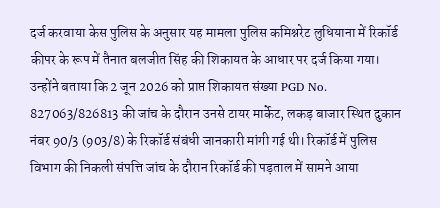दर्ज करवाया केस पुलिस के अनुसार यह मामला पुलिस कमिश्नरेट लुधियाना में रिकॉर्ड कीपर के रूप में तैनात बलजीत सिंह की शिकायत के आधार पर दर्ज किया गया। उन्होंने बताया कि 2 जून 2026 को प्राप्त शिकायत संख्या PGD No. 827063/826813 की जांच के दौरान उनसे टायर मार्केट, लकड़ बाजार स्थित दुकान नंबर 90/3 (903/8) के रिकॉर्ड संबंधी जानकारी मांगी गई थी। रिकॉर्ड में पुलिस विभाग की निकली संपत्ति जांच के दौरान रिकॉर्ड की पड़ताल में सामने आया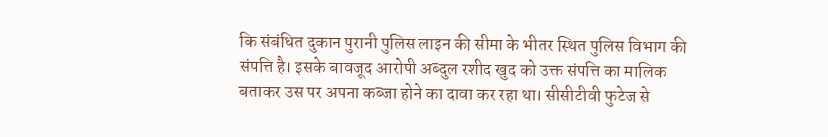कि संबंधित दुकान पुरानी पुलिस लाइन की सीमा के भीतर स्थित पुलिस विभाग की संपत्ति है। इसके बावजूद आरोपी अब्दुल रशीद खुद को उक्त संपत्ति का मालिक बताकर उस पर अपना कब्जा होने का दावा कर रहा था। सीसीटीवी फुटेज से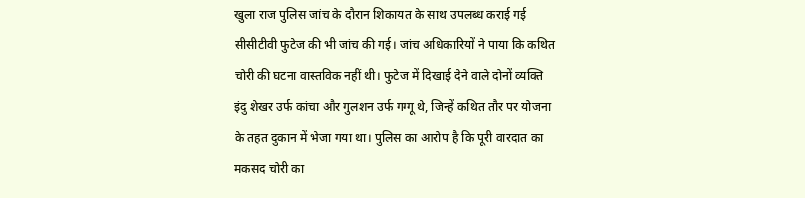खुला राज पुलिस जांच के दौरान शिकायत के साथ उपलब्ध कराई गई सीसीटीवी फुटेज की भी जांच की गई। जांच अधिकारियों ने पाया कि कथित चोरी की घटना वास्तविक नहीं थी। फुटेज में दिखाई देने वाले दोनों व्यक्ति इंदु शेखर उर्फ कांचा और गुलशन उर्फ गग्गू थे, जिन्हें कथित तौर पर योजना के तहत दुकान में भेजा गया था। पुलिस का आरोप है कि पूरी वारदात का मकसद चोरी का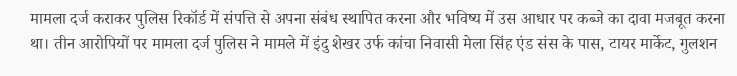मामला दर्ज कराकर पुलिस रिकॉर्ड में संपत्ति से अपना संबंध स्थापित करना और भविष्य में उस आधार पर कब्जे का दावा मजबूत करना था। तीन आरोपियों पर मामला दर्ज पुलिस ने मामले में इंदु शेखर उर्फ कांचा निवासी मेला सिंह एंड संस के पास, टायर मार्केट, गुलशन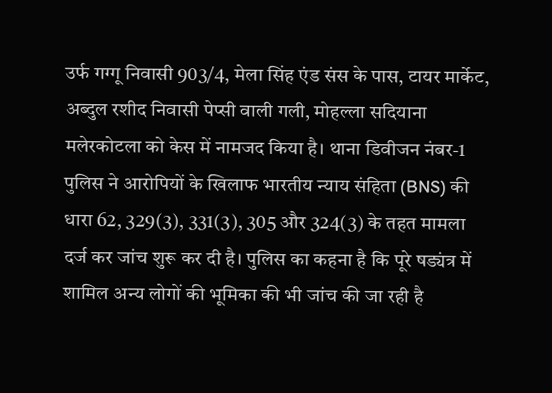उर्फ गग्गू निवासी 903/4, मेला सिंह एंड संस के पास, टायर मार्केट, अब्दुल रशीद निवासी पेप्सी वाली गली, मोहल्ला सदियाना मलेरकोटला को केस में नामजद किया है। थाना डिवीजन नंबर-1 पुलिस ने आरोपियों के खिलाफ भारतीय न्याय संहिता (BNS) की धारा 62, 329(3), 331(3), 305 और 324(3) के तहत मामला दर्ज कर जांच शुरू कर दी है। पुलिस का कहना है कि पूरे षड्यंत्र में शामिल अन्य लोगों की भूमिका की भी जांच की जा रही है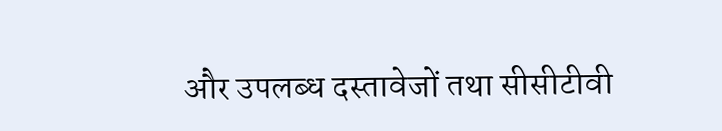और उपलब्ध दस्तावेजों तथा सीसीटीवी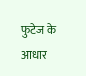फुटेज के आधार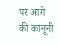पर आगे की कानूनी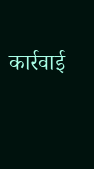कार्रवाई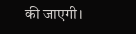की जाएगी।